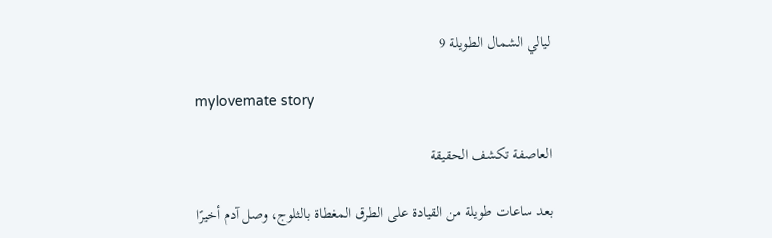ليالي الشمال الطويلة 9

mylovemate story

العاصفة تكشف الحقيقة

بعد ساعات طويلة من القيادة على الطرق المغطاة بالثلوج، وصل آدم أخيرًا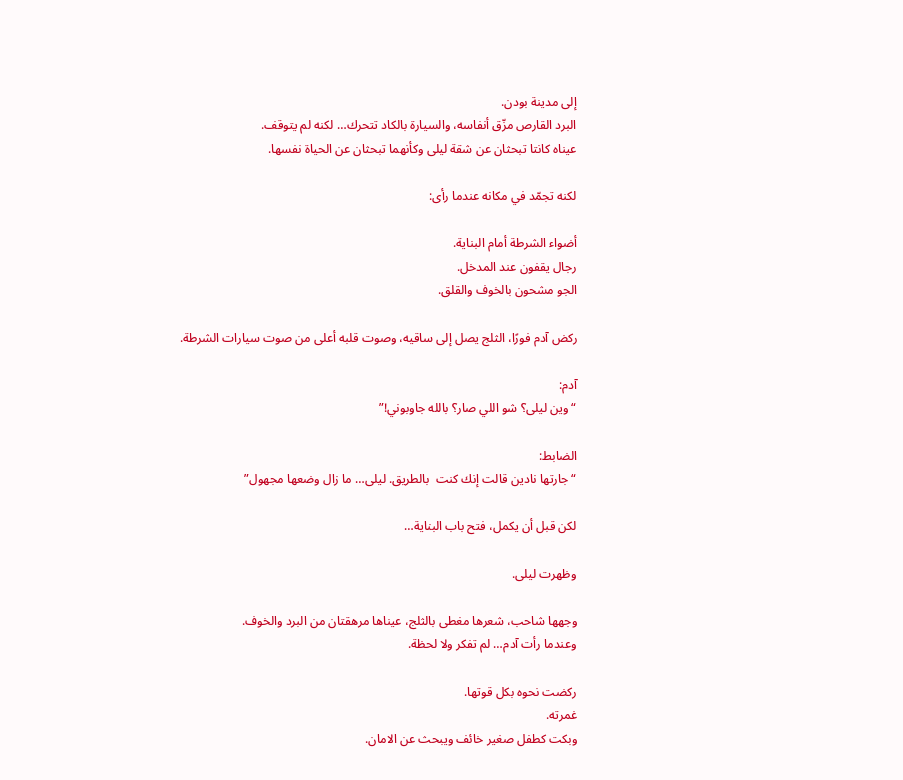إلى مدينة بودن.
البرد القارص مزّق أنفاسه، والسيارة بالكاد تتحرك… لكنه لم يتوقف.
عيناه كانتا تبحثان عن شقة ليلى وكأنهما تبحثان عن الحياة نفسها.

لكنه تجمّد في مكانه عندما رأى:

أضواء الشرطة أمام البناية.
رجال يقفون عند المدخل.
الجو مشحون بالخوف والقلق.

ركض آدم فورًا، الثلج يصل إلى ساقيه، وصوت قلبه أعلى من صوت سيارات الشرطة.

آدم:
“وين ليلى؟ شو اللي صار؟ بالله جاوبوني!”

الضابط:
“جارتها نادين قالت إنك كنت  بالطريق. ليلى… ما زال وضعها مجهول”

لكن قبل أن يكمل، فتح باب البناية…

وظهرت ليلى.

وجهها شاحب، شعرها مغطى بالثلج، عيناها مرهقتان من البرد والخوف.
وعندما رأت آدم… لم تفكر ولا لحظة.

ركضت نحوه بكل قوتها.
غمرته.
وبكت كطفل صغير خائف ويبحث عن الامان.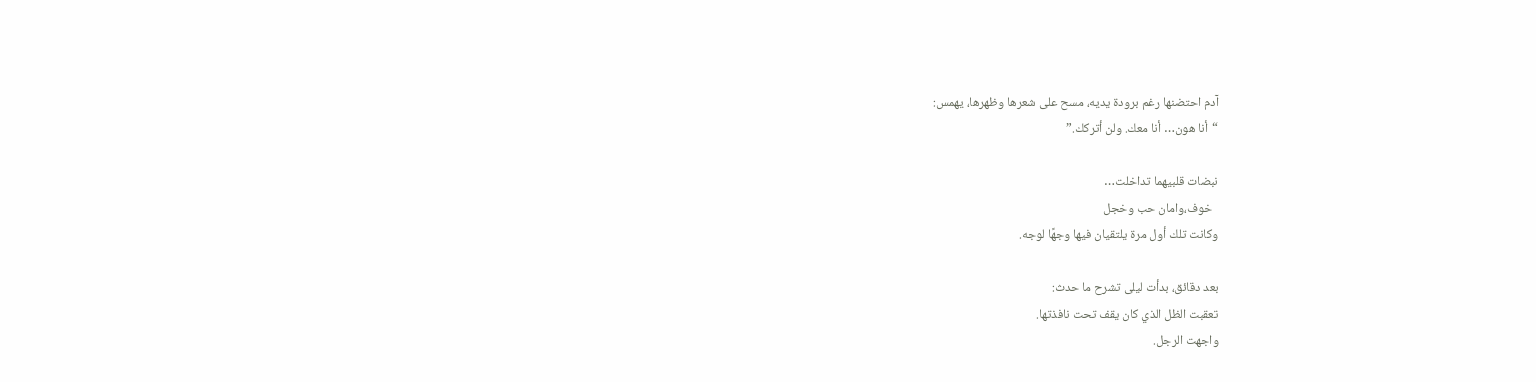آدم احتضنها رغم برودة يديه، مسح على شعرها وظهرها، يهمس:
“أنا هون… أنا معك. ولن أتركك.”

نبضات قلبيهما تداخلت…
  خوف،وامان حب وخجل
وكانت تلك أول مرة يلتقيان فيها وجهًا لوجه.

بعد دقائق، بدأت ليلى تشرح ما حدث:
تعقبت الظل الذي كان يقف تحت نافذتها.
واجهت الرجل.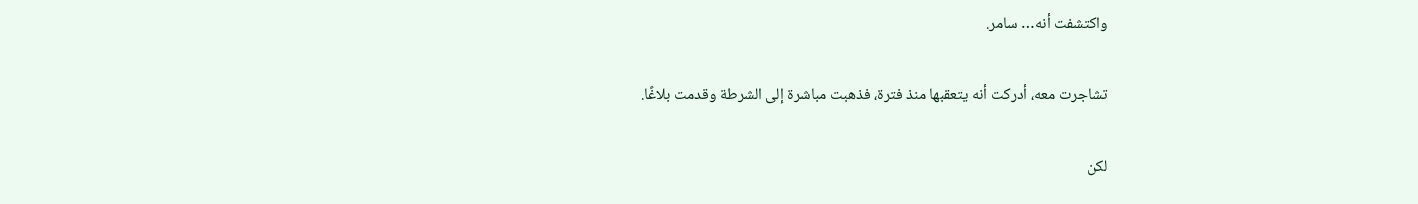واكتشفت أنه… سامر.

تشاجرت معه، أدركت أنه يتعقبها منذ فترة، فذهبت مباشرة إلى الشرطة وقدمت بلاغًا.

لكن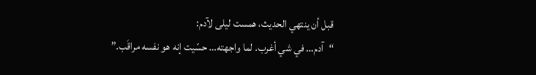قبل أن ينتهي الحديث، همست ليلى لآدم:
“آدم… في شي أغرب. لما واجهته… حسّيت إنه هو نفسه مراقَب.”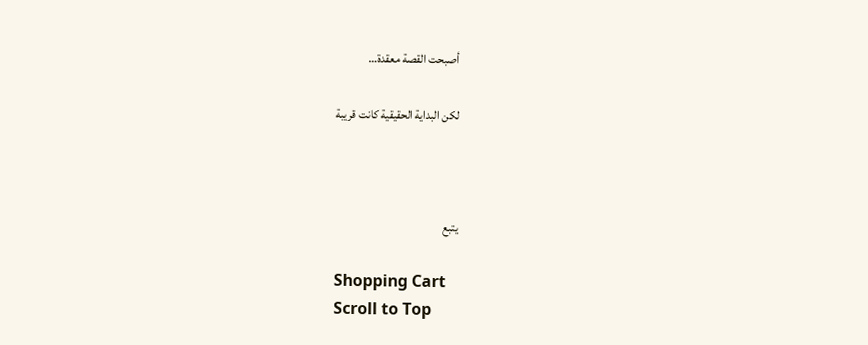أصبحت القصة معقدة…

لكن البداية الحقيقية كانت قريبة



يتبع

Shopping Cart
Scroll to Top